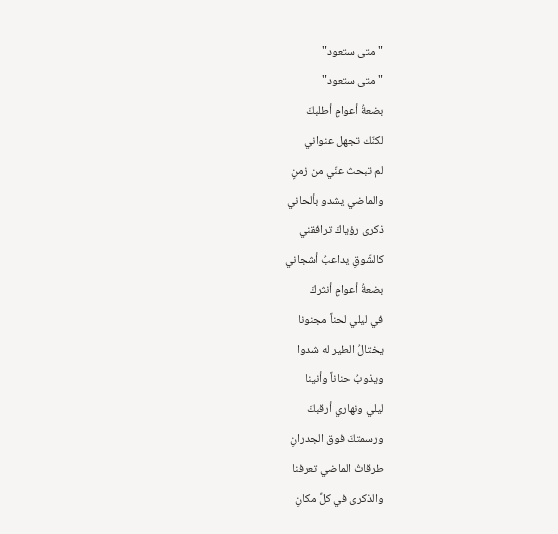"متى ستعود"
"متى ستعود"
بضعةُ أعوامٍ أطلبكَ
لكنّك تجهل عنواني
لم تبحث عنّي من زمنٍ
والماضي يشدو بألحاني
ذكرى رؤياكَ ترافقني
كالشّوقِ يداعبُ أشجاني
بضعةُ أعوامٍ أنثركَ
في ليلي لحناً مجنونا
يختالُ الطير له شدوا
ويذوبُ حناناً وأنينا
ليلي ونهاري أرقبكَ
ورسمتكَ فوق الجدرانِ
طرقاتُ الماضي تعرفنا
والذكرى في كلِّ مكانِ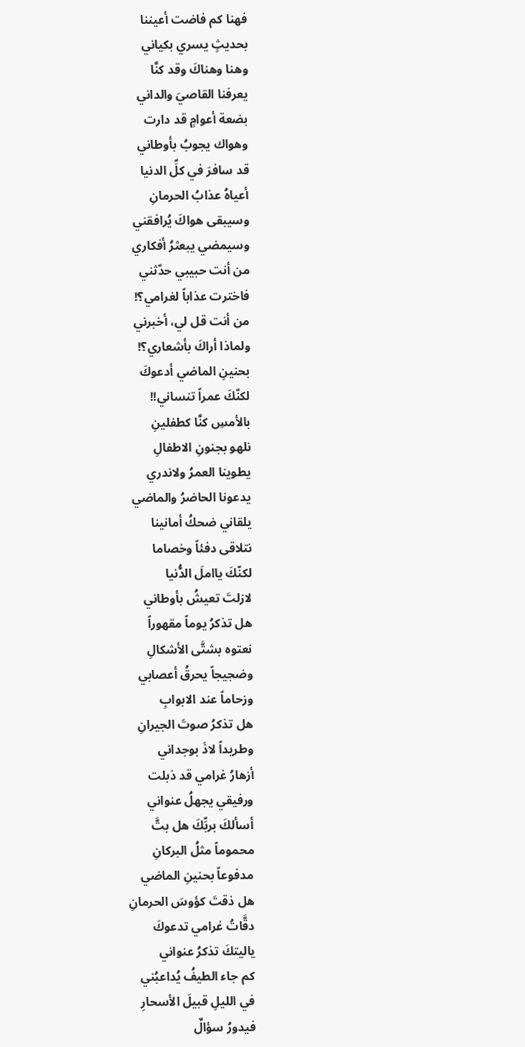فهنا كم فاضت أعيننا
بحديثٍ يسري بكياني
وهنا وهناكَ وقد كنَّا
يعرفنا القاصيَ والداني
بضعة أعوامٍ قد دارت
وهواك يجوبُ بأوطاني
قد سافرَ في كلِّ الدنيا
أعياهُ عذابُ الحرمانِ
وسيبقى هواكَ يُرافقني
وسيمضي يبعثرُ أفكاري
من أنت حبيبي حدّثني
فاخترت عذاباً لغرامي؟!
من أنت قل لي، أخبرني
ولماذا أراكَ بأشعاري؟!
بحنينِ الماضي أدعوكَ
لكنّكَ عمراً تنساني!!
بالأمسِ كنَّا كطفلينِ
نلهو بجنونِ الاطفالِ
يطوينا العمرُ ولاندري
يدعونا الحاضرُ والماضي
يلقاني ضحكُ أمانينا
نتلاقى دفئاً وخصاما
لكنّكَ يااملَ الدُّنيا
لازلتَ تعيشُ بأوطاني
هل تذكرُ يوماً مقهوراً
نعتوه بشتَّى الأشكالِ
وضجيجاً يحرقُ أعصابي
وزحاماً عند الابوابِ
هل تذكرُ صوتَ الجيرانِ
وطريداً لاذَ بوجداني
أزهارُ غرامي قد ذبلت
ورفيقي يجهلُ عنواني
أسألكَ بربِّكَ هل بتَّ
محموماً مثلُ البركانِ
مدفوعاً بحنينِ الماضي
هل ذقتَ كؤوسَ الحرمانِ
دقَّاتُ غرامي تدعوكَ
ياليتكَ تذكرُ عنواني
كم جاء الطيفُ يُداعبُني
في الليلِ قبيلَ الأسحارِ
فيدورُ سؤالٌ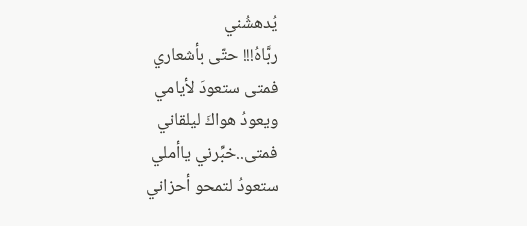يُدهشُني
ربَّاهُ!!! حتّى بأشعاري
فمتى ستعودَ لأيامي
ويعودُ هواكَ ليلقاني
فمتى..خبِّرني ياأملي
ستعودُ لتمحو أحزاني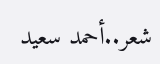شعر..أحمد سعيد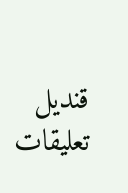قنديل
تعليقات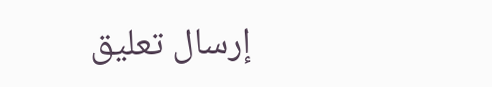إرسال تعليق